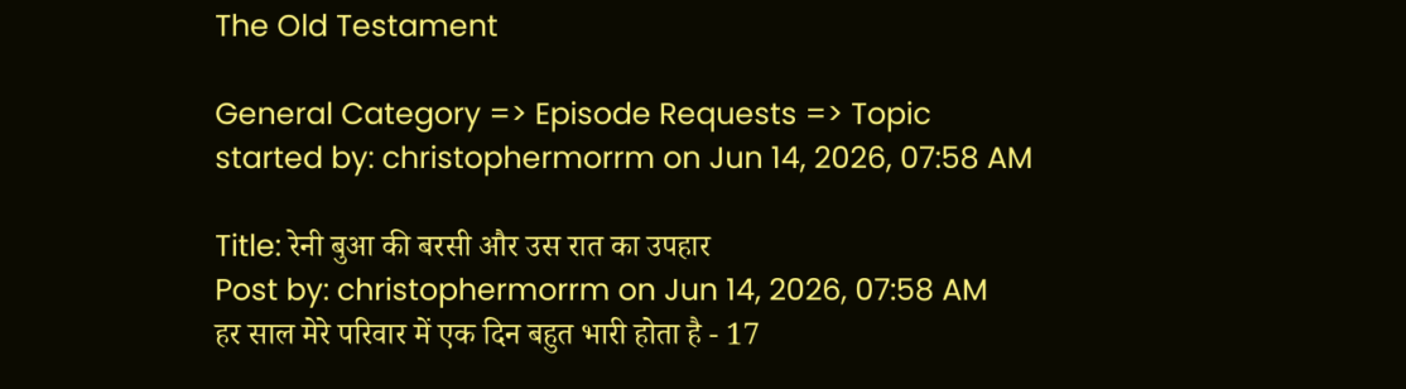The Old Testament

General Category => Episode Requests => Topic started by: christophermorrm on Jun 14, 2026, 07:58 AM

Title: रेनी बुआ की बरसी और उस रात का उपहार
Post by: christophermorrm on Jun 14, 2026, 07:58 AM
हर साल मेरे परिवार में एक दिन बहुत भारी होता है - 17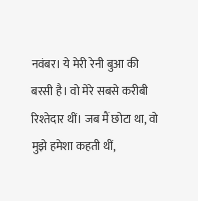नवंबर। ये मेरी रेनी बुआ की बरसी है। वो मेरे सबसे करीबी रिश्तेदार थीं। जब मैं छोटा था, वो मुझे हमेशा कहती थीं,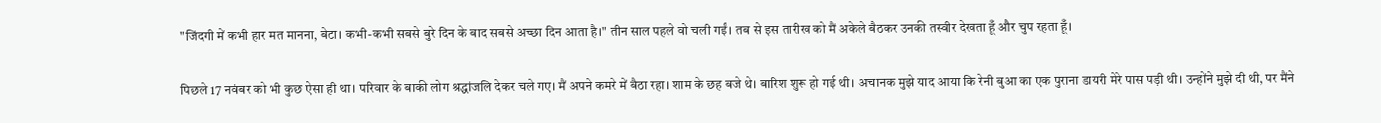"जिंदगी में कभी हार मत मानना, बेटा। कभी-कभी सबसे बुरे दिन के बाद सबसे अच्छा दिन आता है।" तीन साल पहले वो चली गईं। तब से इस तारीख को मैं अकेले बैठकर उनकी तस्वीर देखता हूँ और चुप रहता हूँ।

पिछले 17 नवंबर को भी कुछ ऐसा ही था। परिवार के बाकी लोग श्रद्धांजलि देकर चले गए। मैं अपने कमरे में बैठा रहा। शाम के छह बजे थे। बारिश शुरू हो गई थी। अचानक मुझे याद आया कि रेनी बुआ का एक पुराना डायरी मेरे पास पड़ी थी। उन्होंने मुझे दी थी, पर मैंने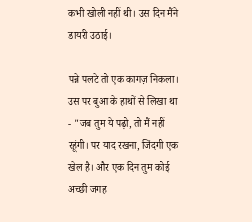कभी खोली नहीं थी। उस दिन मैंने डायरी उठाई।

पन्ने पलटे तो एक कागज़ निकला। उस पर बुआ के हाथों से लिखा था - "जब तुम ये पढ़ो, तो मैं नहीं रहूंगी। पर याद रखना, जिंदगी एक खेल है। और एक दिन तुम कोई अच्छी जगह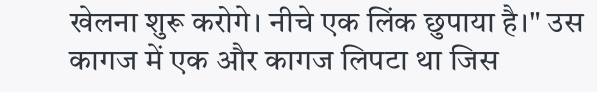खेलना शुरू करोगे। नीचे एक लिंक छुपाया है।" उस कागज में एक और कागज लिपटा था जिस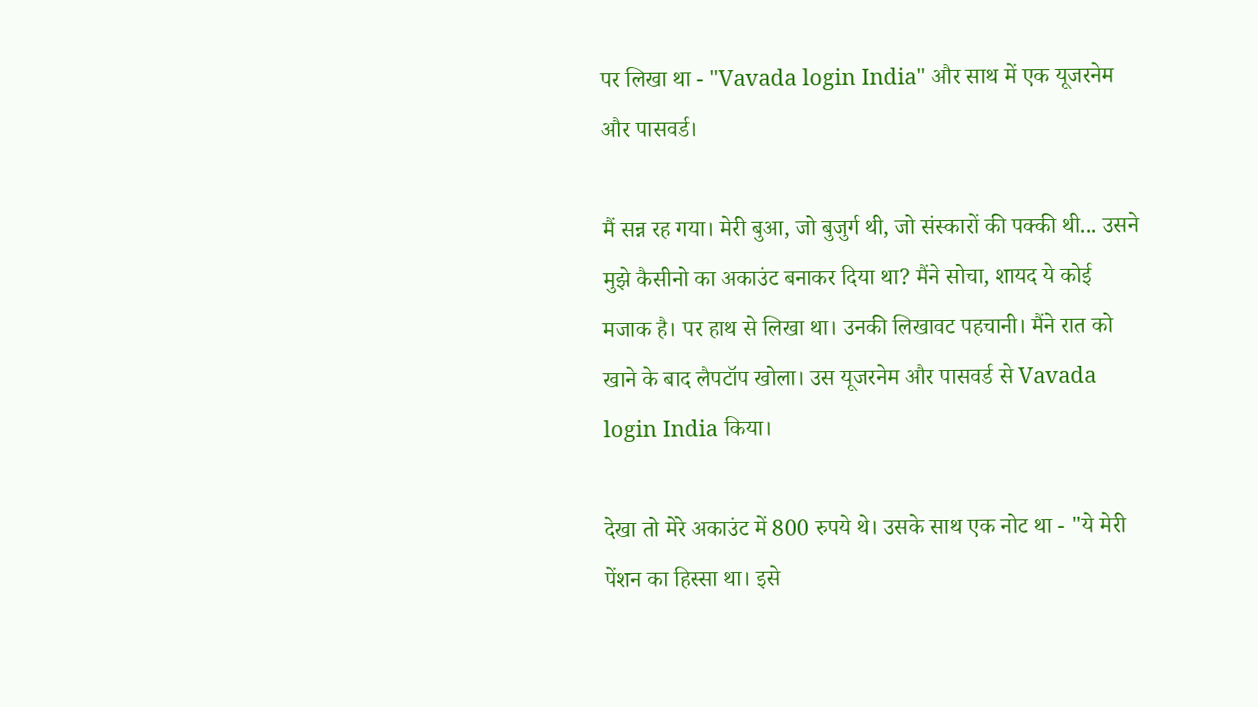पर लिखा था - "Vavada login India" और साथ में एक यूजरनेम और पासवर्ड।

मैं सन्न रह गया। मेरी बुआ, जो बुजुर्ग थी, जो संस्कारों की पक्की थी... उसने मुझे कैसीनो का अकाउंट बनाकर दिया था? मैंने सोचा, शायद ये कोई मजाक है। पर हाथ से लिखा था। उनकी लिखावट पहचानी। मैंने रात को खाने के बाद लैपटॉप खोला। उस यूजरनेम और पासवर्ड से Vavada login India किया।

देखा तो मेरे अकाउंट में 800 रुपये थे। उसके साथ एक नोट था - "ये मेरी पेंशन का हिस्सा था। इसे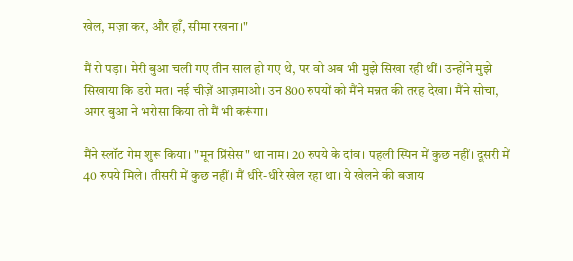खेल, मज़ा कर, और हाँ, सीमा रखना।"

मैं रो पड़ा। मेरी बुआ चली गए तीन साल हो गए थे, पर वो अब भी मुझे सिखा रही थीं। उन्होंने मुझे सिखाया कि डरो मत। नई चीज़ें आज़माओ। उन 800 रुपयों को मैंने मन्नत की तरह देखा। मैंने सोचा, अगर बुआ ने भरोसा किया तो मैं भी करूंगा।

मैंने स्लॉट गेम शुरू किया। "मून प्रिंसेस" था नाम। 20 रुपये के दांव। पहली स्पिन में कुछ नहीं। दूसरी में 40 रुपये मिले। तीसरी में कुछ नहीं। मैं धीरे-धीरे खेल रहा था। ये खेलने की बजाय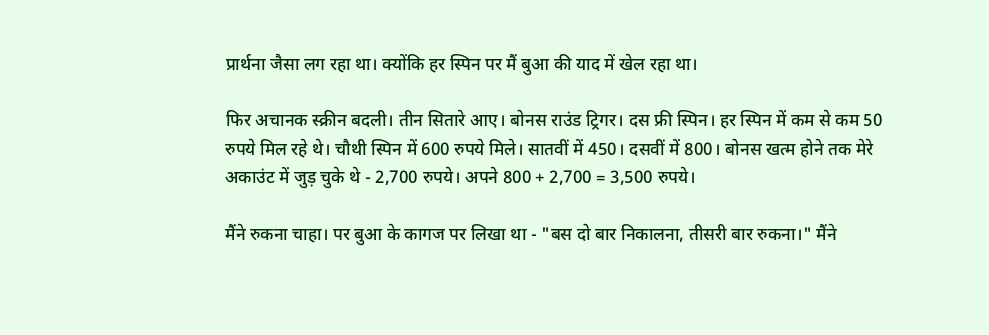प्रार्थना जैसा लग रहा था। क्योंकि हर स्पिन पर मैं बुआ की याद में खेल रहा था।

फिर अचानक स्क्रीन बदली। तीन सितारे आए। बोनस राउंड ट्रिगर। दस फ्री स्पिन। हर स्पिन में कम से कम 50 रुपये मिल रहे थे। चौथी स्पिन में 600 रुपये मिले। सातवीं में 450। दसवीं में 800। बोनस खत्म होने तक मेरे अकाउंट में जुड़ चुके थे - 2,700 रुपये। अपने 800 + 2,700 = 3,500 रुपये।

मैंने रुकना चाहा। पर बुआ के कागज पर लिखा था - "बस दो बार निकालना, तीसरी बार रुकना।" मैंने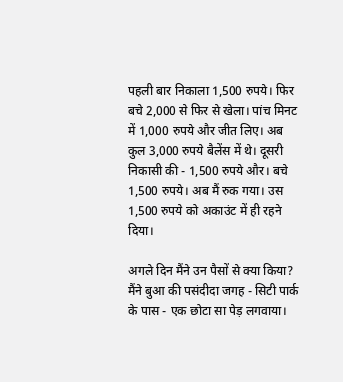पहली बार निकाला 1,500 रुपये। फिर बचे 2,000 से फिर से खेला। पांच मिनट में 1,000 रुपये और जीत लिए। अब कुल 3,000 रुपये बैलेंस में थे। दूसरी निकासी की - 1,500 रुपये और। बचे 1,500 रुपये। अब मैं रुक गया। उस 1,500 रुपये को अकाउंट में ही रहने दिया।

अगले दिन मैंने उन पैसों से क्या किया? मैंने बुआ की पसंदीदा जगह - सिटी पार्क के पास - एक छोटा सा पेड़ लगवाया।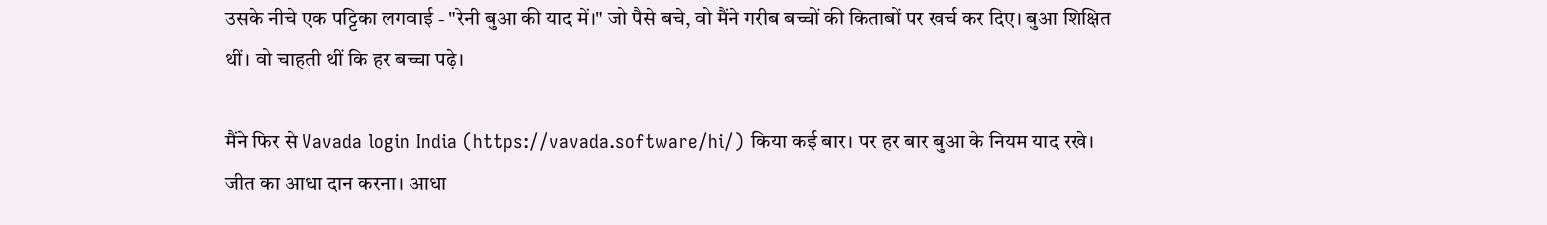उसके नीचे एक पट्टिका लगवाई - "रेनी बुआ की याद में।" जो पैसे बचे, वो मैंने गरीब बच्चों की किताबों पर खर्च कर दिए। बुआ शिक्षित थीं। वो चाहती थीं कि हर बच्चा पढ़े।

मैंने फिर से Vavada login India (https://vavada.software/hi/) किया कई बार। पर हर बार बुआ के नियम याद रखे। जीत का आधा दान करना। आधा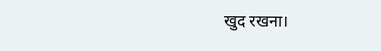खुद रखना।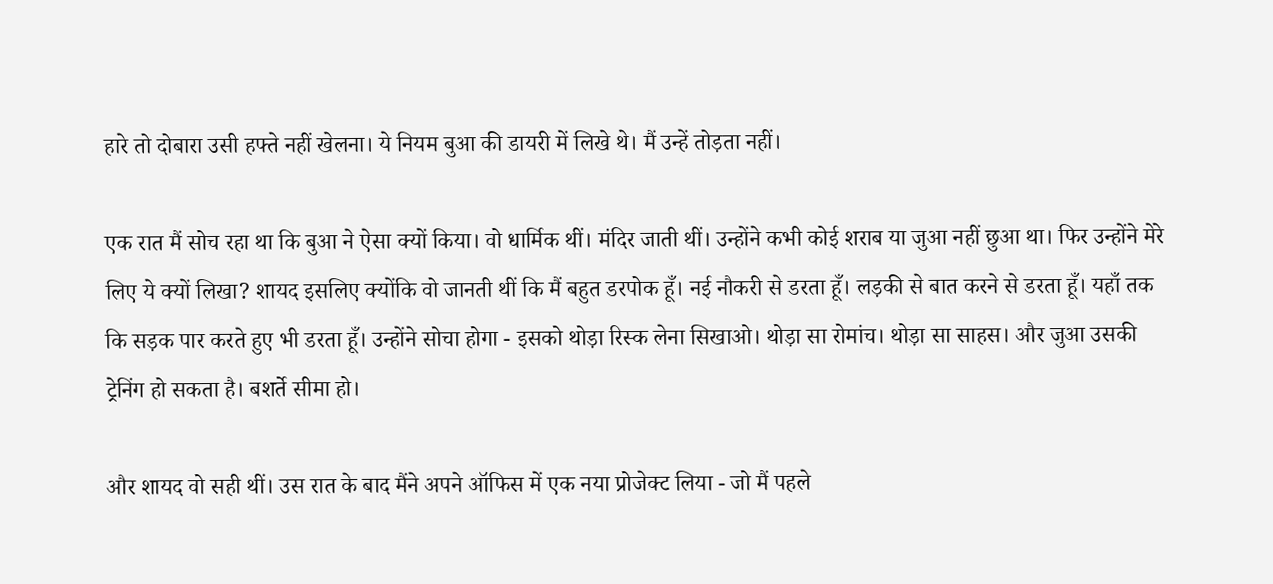हारे तो दोबारा उसी हफ्ते नहीं खेलना। ये नियम बुआ की डायरी में लिखे थे। मैं उन्हें तोड़ता नहीं।

एक रात मैं सोच रहा था कि बुआ ने ऐसा क्यों किया। वो धार्मिक थीं। मंदिर जाती थीं। उन्होंने कभी कोई शराब या जुआ नहीं छुआ था। फिर उन्होंने मेरे लिए ये क्यों लिखा? शायद इसलिए क्योंकि वो जानती थीं कि मैं बहुत डरपोक हूँ। नई नौकरी से डरता हूँ। लड़की से बात करने से डरता हूँ। यहाँ तक कि सड़क पार करते हुए भी डरता हूँ। उन्होंने सोचा होगा - इसको थोड़ा रिस्क लेना सिखाओ। थोड़ा सा रोमांच। थोड़ा सा साहस। और जुआ उसकी ट्रेनिंग हो सकता है। बशर्ते सीमा हो।

और शायद वो सही थीं। उस रात के बाद मैंने अपने ऑफिस में एक नया प्रोजेक्ट लिया - जो मैं पहले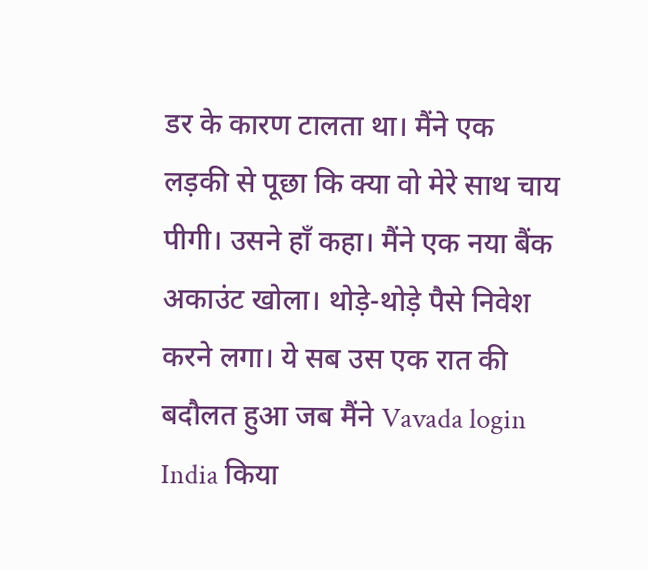डर के कारण टालता था। मैंने एक लड़की से पूछा कि क्या वो मेरे साथ चाय पीगी। उसने हाँ कहा। मैंने एक नया बैंक अकाउंट खोला। थोड़े-थोड़े पैसे निवेश करने लगा। ये सब उस एक रात की बदौलत हुआ जब मैंने Vavada login India किया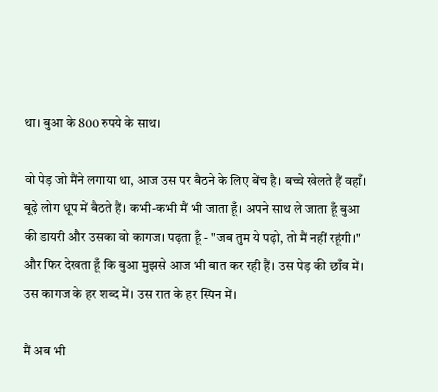था। बुआ के 800 रुपये के साथ।

वो पेड़ जो मैंने लगाया था, आज उस पर बैठने के लिए बेंच है। बच्चे खेलते हैं वहाँ। बूढ़े लोग धूप में बैठते हैं। कभी-कभी मैं भी जाता हूँ। अपने साथ ले जाता हूँ बुआ की डायरी और उसका वो कागज। पढ़ता हूँ - "जब तुम ये पढ़ो, तो मैं नहीं रहूंगी।" और फिर देखता हूँ कि बुआ मुझसे आज भी बात कर रही हैं। उस पेड़ की छाँव में। उस कागज के हर शब्द में। उस रात के हर स्पिन में।

मैं अब भी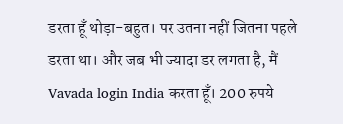डरता हूँ थोड़ा-बहुत। पर उतना नहीं जितना पहले डरता था। और जब भी ज्यादा डर लगता है, मैं Vavada login India करता हूँ। 200 रुपये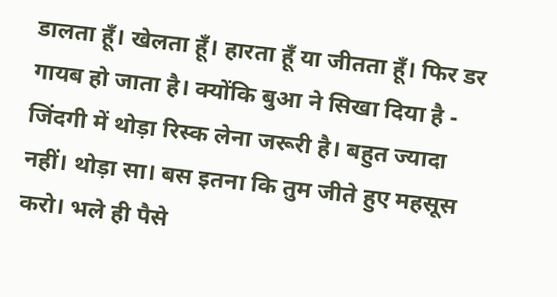डालता हूँ। खेलता हूँ। हारता हूँ या जीतता हूँ। फिर डर गायब हो जाता है। क्योंकि बुआ ने सिखा दिया है - जिंदगी में थोड़ा रिस्क लेना जरूरी है। बहुत ज्यादा नहीं। थोड़ा सा। बस इतना कि तुम जीते हुए महसूस करो। भले ही पैसे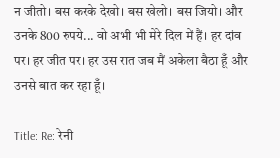न जीतो। बस करके देखो। बस खेलो। बस जियो। और उनके 800 रुपये... वो अभी भी मेरे दिल में हैं। हर दांव पर। हर जीत पर। हर उस रात जब मैं अकेला बैठा हूँ और उनसे बात कर रहा हूँ।

Title: Re: रेनी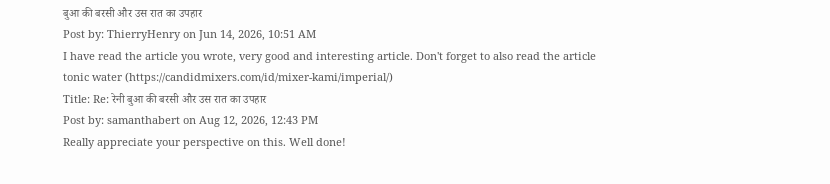बुआ की बरसी और उस रात का उपहार
Post by: ThierryHenry on Jun 14, 2026, 10:51 AM
I have read the article you wrote, very good and interesting article. Don't forget to also read the article   tonic water (https://candidmixers.com/id/mixer-kami/imperial/)
Title: Re: रेनी बुआ की बरसी और उस रात का उपहार
Post by: samanthabert on Aug 12, 2026, 12:43 PM
Really appreciate your perspective on this. Well done!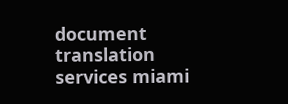document translation services miami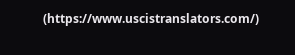(https://www.uscistranslators.com/)